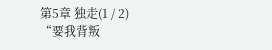第5章 独走(1 / 2)
“要我背叛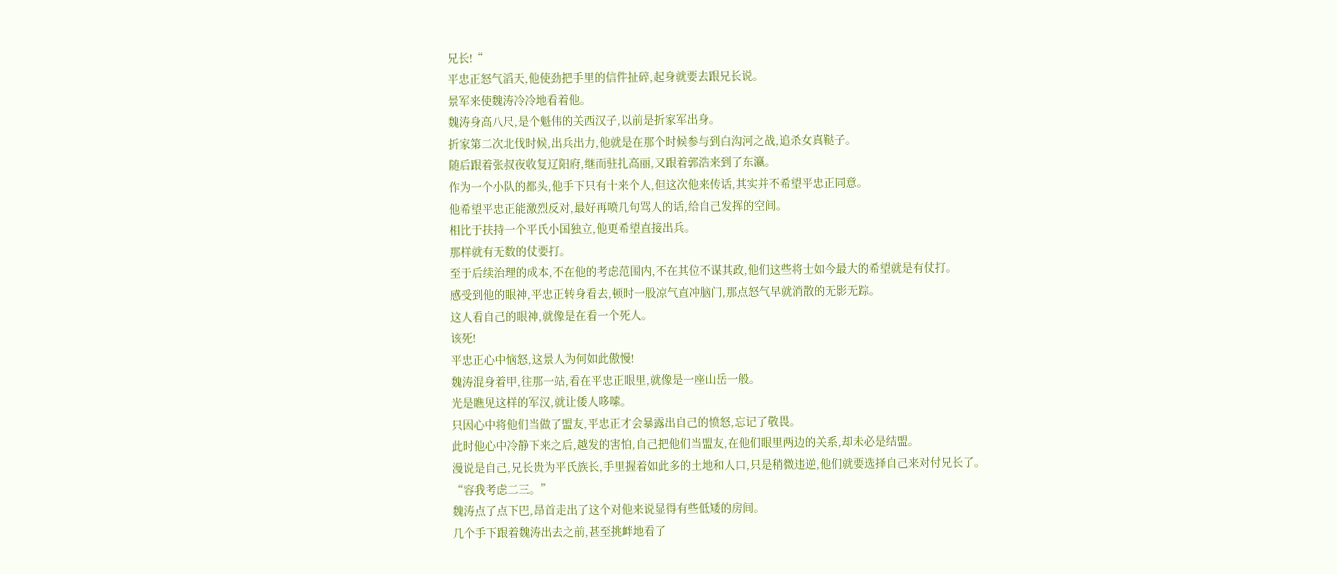兄长!“
平忠正怒气滔天,他使劲把手里的信件扯碎,起身就要去跟兄长说。
景军来使魏涛冷冷地看着他。
魏涛身高八尺,是个魁伟的关西汉子,以前是折家军出身。
折家第二次北伐时候,出兵出力,他就是在那个时候参与到白沟河之战,追杀女真鞑子。
随后跟着张叔夜收复辽阳府,继而驻扎高丽,又跟着郭浩来到了东瀛。
作为一个小队的都头,他手下只有十来个人,但这次他来传话,其实并不希望平忠正同意。
他希望平忠正能激烈反对,最好再喷几句骂人的话,给自己发挥的空间。
相比于扶持一个平氏小国独立,他更希望直接出兵。
那样就有无数的仗要打。
至于后续治理的成本,不在他的考虑范围内,不在其位不谋其政,他们这些将士如今最大的希望就是有仗打。
感受到他的眼神,平忠正转身看去,顿时一股凉气直冲脑门,那点怒气早就消散的无影无踪。
这人看自己的眼神,就像是在看一个死人。
该死!
平忠正心中恼怒,这景人为何如此傲慢!
魏涛混身着甲,往那一站,看在平忠正眼里,就像是一座山岳一般。
光是瞧见这样的军汉,就让倭人哆嗦。
只因心中将他们当做了盟友,平忠正才会暴露出自己的愤怒,忘记了敬畏。
此时他心中冷静下来之后,越发的害怕,自己把他们当盟友,在他们眼里两边的关系,却未必是结盟。
漫说是自己,兄长贵为平氏族长,手里握着如此多的土地和人口,只是稍微违逆,他们就要选择自己来对付兄长了。
“容我考虑二三。”
魏涛点了点下巴,昂首走出了这个对他来说显得有些低矮的房间。
几个手下跟着魏涛出去之前,甚至挑衅地看了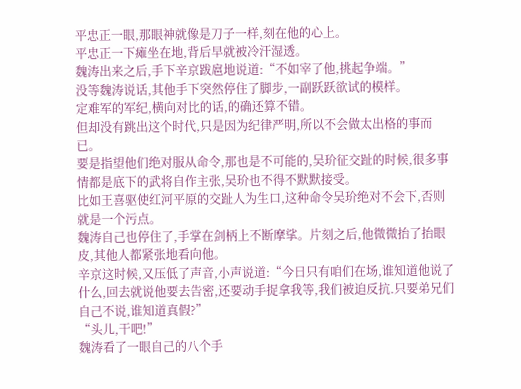平忠正一眼,那眼神就像是刀子一样,刻在他的心上。
平忠正一下瘫坐在地,背后早就被冷汗湿透。
魏涛出来之后,手下辛京跋扈地说道:“不如宰了他,挑起争端。”
没等魏涛说话,其他手下突然停住了脚步,一副跃跃欲试的模样。
定难军的军纪,横向对比的话,的确还算不错。
但却没有跳出这个时代,只是因为纪律严明,所以不会做太出格的事而已。
要是指望他们绝对服从命令,那也是不可能的,吴玠征交趾的时候,很多事情都是底下的武将自作主张,吴玠也不得不默默接受。
比如王喜驱使红河平原的交趾人为生口,这种命令吴玠绝对不会下,否则就是一个污点。
魏涛自己也停住了,手掌在剑柄上不断摩挲。片刻之后,他微微抬了抬眼皮,其他人都紧张地看向他。
辛京这时候,又压低了声音,小声说道:“今日只有咱们在场,谁知道他说了什么,回去就说他要去告密,还要动手捉拿我等,我们被迫反抗.只要弟兄们自己不说,谁知道真假?”
“头儿,干吧!”
魏涛看了一眼自己的八个手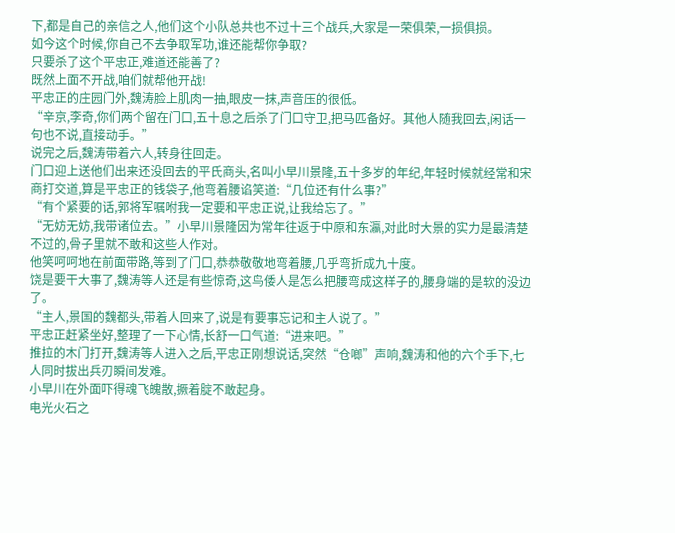下,都是自己的亲信之人,他们这个小队总共也不过十三个战兵,大家是一荣俱荣,一损俱损。
如今这个时候,你自己不去争取军功,谁还能帮你争取?
只要杀了这个平忠正,难道还能善了?
既然上面不开战,咱们就帮他开战!
平忠正的庄园门外,魏涛脸上肌肉一抽,眼皮一抹,声音压的很低。
“辛京,李奇,你们两个留在门口,五十息之后杀了门口守卫,把马匹备好。其他人随我回去,闲话一句也不说,直接动手。”
说完之后,魏涛带着六人,转身往回走。
门口迎上送他们出来还没回去的平氏商头,名叫小早川景隆,五十多岁的年纪,年轻时候就经常和宋商打交道,算是平忠正的钱袋子,他弯着腰谄笑道:“几位还有什么事?”
“有个紧要的话,郭将军嘱咐我一定要和平忠正说,让我给忘了。”
“无妨无妨,我带诸位去。”小早川景隆因为常年往返于中原和东瀛,对此时大景的实力是最清楚不过的,骨子里就不敢和这些人作对。
他笑呵呵地在前面带路,等到了门口,恭恭敬敬地弯着腰,几乎弯折成九十度。
饶是要干大事了,魏涛等人还是有些惊奇,这鸟倭人是怎么把腰弯成这样子的,腰身端的是软的没边了。
“主人,景国的魏都头,带着人回来了,说是有要事忘记和主人说了。”
平忠正赶紧坐好,整理了一下心情,长舒一口气道:“进来吧。”
推拉的木门打开,魏涛等人进入之后,平忠正刚想说话,突然“仓啷”声响,魏涛和他的六个手下,七人同时拔出兵刃瞬间发难。
小早川在外面吓得魂飞魄散,撅着腚不敢起身。
电光火石之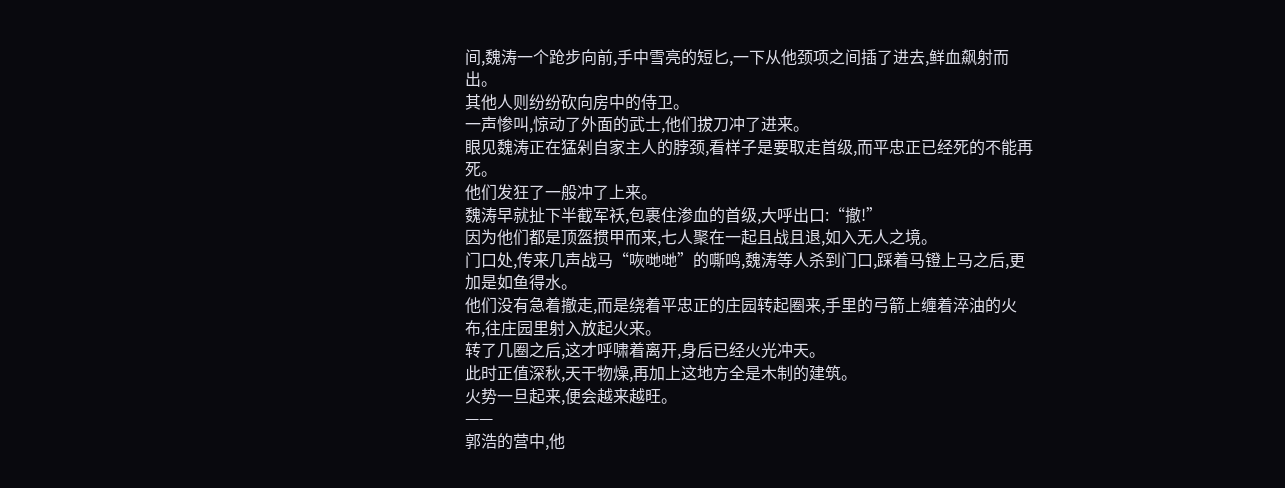间,魏涛一个跄步向前,手中雪亮的短匕,一下从他颈项之间插了进去,鲜血飙射而出。
其他人则纷纷砍向房中的侍卫。
一声惨叫,惊动了外面的武士,他们拔刀冲了进来。
眼见魏涛正在猛剁自家主人的脖颈,看样子是要取走首级,而平忠正已经死的不能再死。
他们发狂了一般冲了上来。
魏涛早就扯下半截军袄,包裹住渗血的首级,大呼出口:“撤!”
因为他们都是顶盔掼甲而来,七人聚在一起且战且退,如入无人之境。
门口处,传来几声战马“咴哋哋”的嘶鸣,魏涛等人杀到门口,踩着马镫上马之后,更加是如鱼得水。
他们没有急着撤走,而是绕着平忠正的庄园转起圈来,手里的弓箭上缠着淬油的火布,往庄园里射入放起火来。
转了几圈之后,这才呼啸着离开,身后已经火光冲天。
此时正值深秋,天干物燥,再加上这地方全是木制的建筑。
火势一旦起来,便会越来越旺。
——
郭浩的营中,他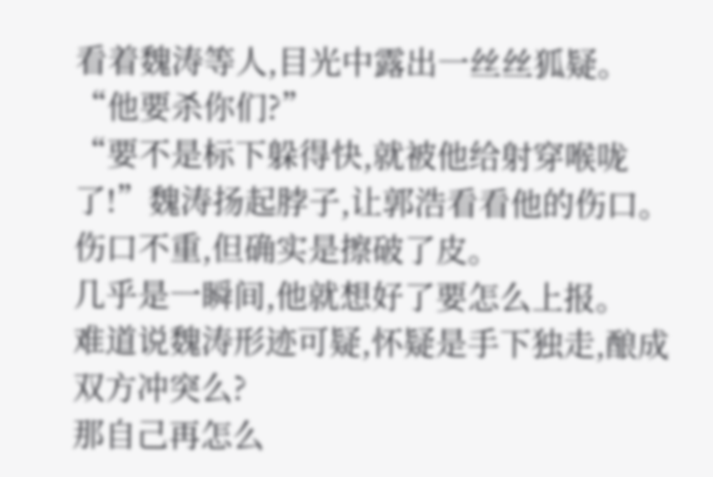看着魏涛等人,目光中露出一丝丝狐疑。
“他要杀你们?”
“要不是标下躲得快,就被他给射穿喉咙了!”魏涛扬起脖子,让郭浩看看他的伤口。
伤口不重,但确实是擦破了皮。
几乎是一瞬间,他就想好了要怎么上报。
难道说魏涛形迹可疑,怀疑是手下独走,酿成双方冲突么?
那自己再怎么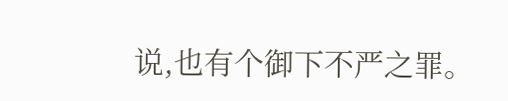说,也有个御下不严之罪。